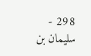298 - سليمان بن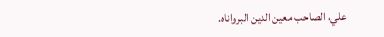علي، الصاحب معين الدين البرواناه.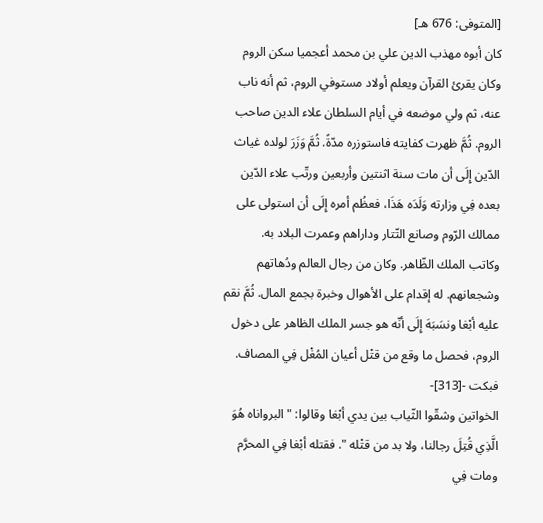[المتوفى: 676 هـ]
كان أبوه مهذب الدين علي بن محمد أعجميا سكن الروم وكان يقرئ القرآن ويعلم أولاد مستوفي الروم، ثم أنه ناب عنه، ثم ولي موضعه في أيام السلطان علاء الدين صاحب الروم. ثُمَّ ظهرت كفايته فاستوزره مدّةً. ثُمَّ وَزَرَ لولده غياث الدّين إِلَى أن مات سنة اثنتين وأربعين ورتّب علاء الدّين بعده فِي وزارته وَلَدَه هَذَا، فعظُم أمره إِلَى أن استولى على ممالك الرّوم وصانع التّتار وداراهم وعمرت البلاد به.
وكاتب الملك الظّاهر. وكان من رجال العالم ودُهاتهم وشجعانهم. له إقدام على الأهوال وخبرة بجمع المال. ثُمَّ نقم عليه أبْغا ونسَبَهَ إِلَى أنّه هو جسر الملك الظاهر على دخول الروم، فحصل ما وقع من قتْل أعيان المُغْل فِي المصاف. فبكت -[313]-
الخواتين وشقّوا الثّياب بين يدي أبْغا وقالوا: " البرواناه هُوَ الَّذِي قُتِلَ رجالنا، ولا بد من قتْله ". فقتله أبْغا فِي المحرَّم ومات فِي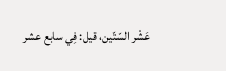عَشْر السّتّين، قيل: فِي سابع عشر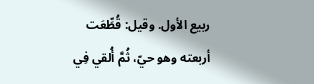ربيع الأول. وقيل: قُطِّعَت أربعته وهو حيّ، ثُمَّ أُلقي فِي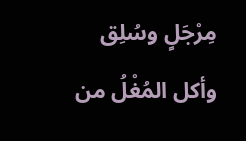مِرْجَلٍ وسُلِق وأكل المُغْلُ من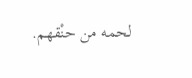لحمه من حنْقهم.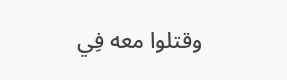وقتلوا معه فِي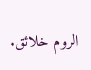الروم خلائق.